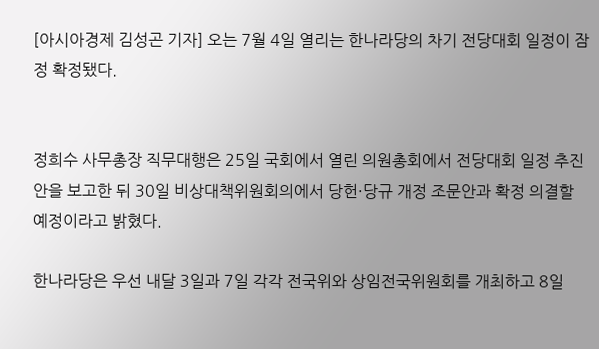[아시아경제 김성곤 기자] 오는 7월 4일 열리는 한나라당의 차기 전당대회 일정이 잠정 확정됐다.


정희수 사무총장 직무대행은 25일 국회에서 열린 의원총회에서 전당대회 일정 추진안을 보고한 뒤 30일 비상대책위원회의에서 당헌·당규 개정 조문안과 확정 의결할 예정이라고 밝혔다.

한나라당은 우선 내달 3일과 7일 각각 전국위와 상임전국위원회를 개최하고 8일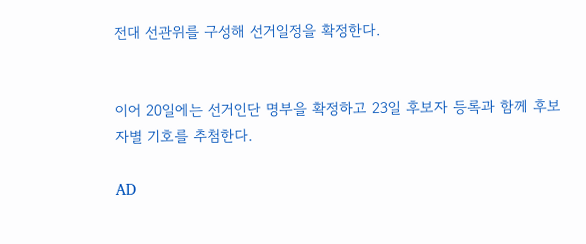전대 선관위를 구성해 선거일정을 확정한다.


이어 20일에는 선거인단 명부을 확정하고 23일 후보자 등록과 함께 후보자별 기호를 추첨한다.

AD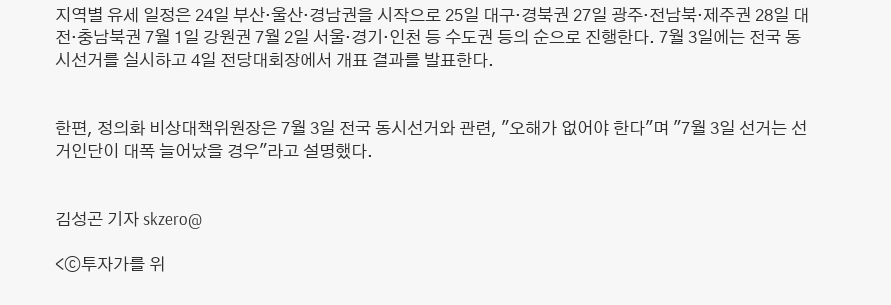지역별 유세 일정은 24일 부산·울산·경남권을 시작으로 25일 대구·경북권 27일 광주·전남북·제주권 28일 대전·충남북권 7월 1일 강원권 7월 2일 서울·경기·인천 등 수도권 등의 순으로 진행한다. 7월 3일에는 전국 동시선거를 실시하고 4일 전당대회장에서 개표 결과를 발표한다.


한편, 정의화 비상대책위원장은 7월 3일 전국 동시선거와 관련, "오해가 없어야 한다"며 "7월 3일 선거는 선거인단이 대폭 늘어났을 경우"라고 설명했다.


김성곤 기자 skzero@

<ⓒ투자가를 위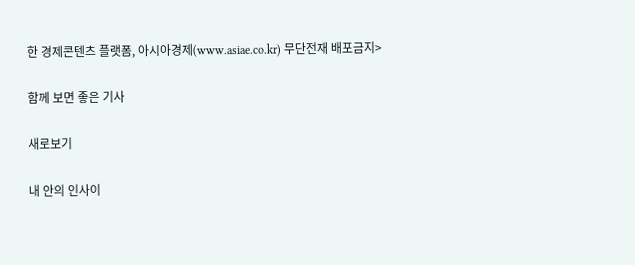한 경제콘텐츠 플랫폼, 아시아경제(www.asiae.co.kr) 무단전재 배포금지>

함께 보면 좋은 기사

새로보기

내 안의 인사이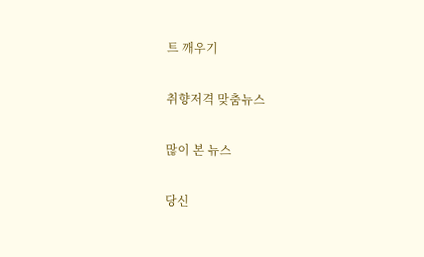트 깨우기

취향저격 맞춤뉴스

많이 본 뉴스

당신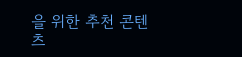을 위한 추천 콘텐츠